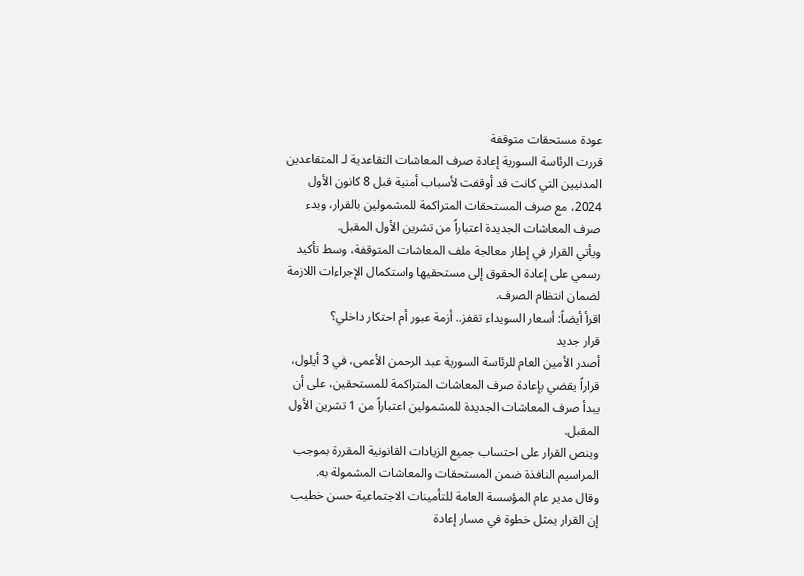عودة مستحقات متوقفة
قررت الرئاسة السورية إعادة صرف المعاشات التقاعدية لـ المتقاعدين المدنيين التي كانت قد أوقفت لأسباب أمنية قبل 8 كانون الأول 2024، مع صرف المستحقات المتراكمة للمشمولين بالقرار، وبدء صرف المعاشات الجديدة اعتباراً من تشرين الأول المقبل.
ويأتي القرار في إطار معالجة ملف المعاشات المتوقفة، وسط تأكيد رسمي على إعادة الحقوق إلى مستحقيها واستكمال الإجراءات اللازمة لضمان انتظام الصرف.
اقرأ أيضاً: أسعار السويداء تقفز.. أزمة عبور أم احتكار داخلي؟
قرار جديد
أصدر الأمين العام للرئاسة السورية عبد الرحمن الأعمى، في 3 أيلول، قراراً يقضي بإعادة صرف المعاشات المتراكمة للمستحقين، على أن يبدأ صرف المعاشات الجديدة للمشمولين اعتباراً من 1 تشرين الأول المقبل.
وينص القرار على احتساب جميع الزيادات القانونية المقررة بموجب المراسيم النافذة ضمن المستحقات والمعاشات المشمولة به.
وقال مدير عام المؤسسة العامة للتأمينات الاجتماعية حسن خطيب إن القرار يمثل خطوة في مسار إعادة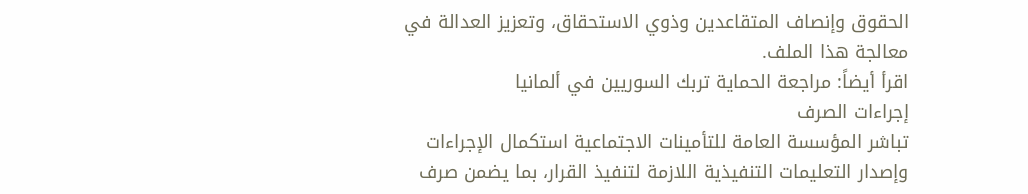الحقوق وإنصاف المتقاعدين وذوي الاستحقاق، وتعزيز العدالة في معالجة هذا الملف.
اقرأ أيضاً: مراجعة الحماية تربك السوريين في ألمانيا
إجراءات الصرف
تباشر المؤسسة العامة للتأمينات الاجتماعية استكمال الإجراءات وإصدار التعليمات التنفيذية اللازمة لتنفيذ القرار، بما يضمن صرف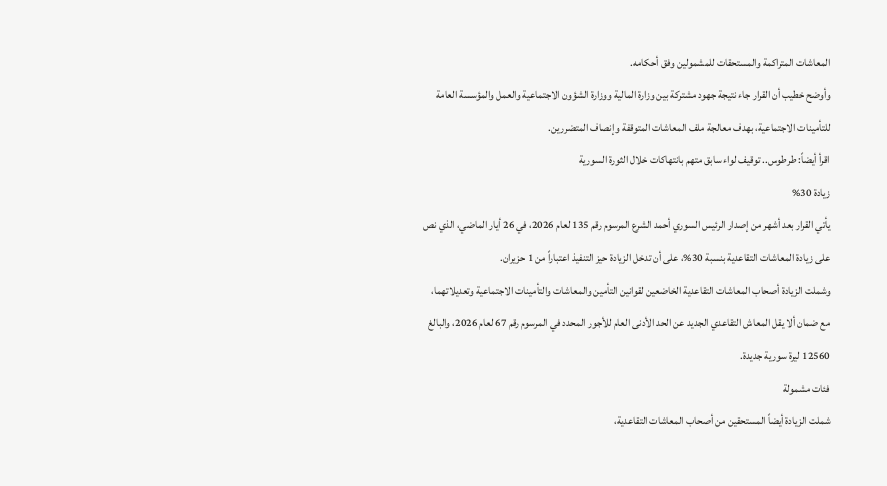المعاشات المتراكمة والمستحقات للمشمولين وفق أحكامه.
وأوضح خطيب أن القرار جاء نتيجة جهود مشتركة بين وزارة المالية ووزارة الشؤون الاجتماعية والعمل والمؤسسة العامة للتأمينات الاجتماعية، بهدف معالجة ملف المعاشات المتوقفة وإنصاف المتضررين.
اقرأ أيضاً: طرطوس.. توقيف لواء سابق متهم بانتهاكات خلال الثورة السورية
زيادة 30%
يأتي القرار بعد أشهر من إصدار الرئيس السوري أحمد الشرع المرسوم رقم 135 لعام 2026، في 26 أيار الماضي، الذي نص على زيادة المعاشات التقاعدية بنسبة 30%، على أن تدخل الزيادة حيز التنفيذ اعتباراً من 1 حزيران.
وشملت الزيادة أصحاب المعاشات التقاعدية الخاضعين لقوانين التأمين والمعاشات والتأمينات الاجتماعية وتعديلاتهما، مع ضمان ألا يقل المعاش التقاعدي الجديد عن الحد الأدنى العام للأجور المحدد في المرسوم رقم 67 لعام 2026، والبالغ 12560 ليرة سورية جديدة.
فئات مشمولة
شملت الزيادة أيضاً المستحقين من أصحاب المعاشات التقاعدية،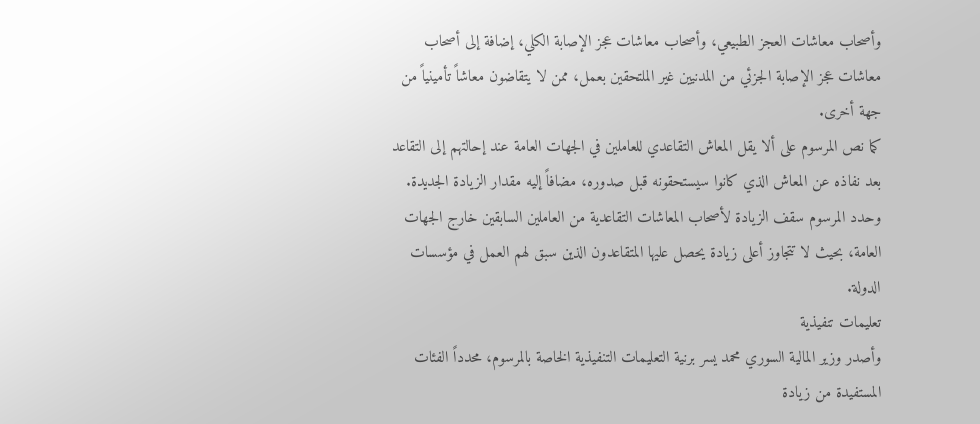وأصحاب معاشات العجز الطبيعي، وأصحاب معاشات عجز الإصابة الكلي، إضافة إلى أصحاب معاشات عجز الإصابة الجزئي من المدنيين غير الملتحقين بعمل، ممن لا يتقاضون معاشاً تأمينياً من جهة أخرى.
كما نص المرسوم على ألا يقل المعاش التقاعدي للعاملين في الجهات العامة عند إحالتهم إلى التقاعد بعد نفاذه عن المعاش الذي كانوا سيستحقونه قبل صدوره، مضافاً إليه مقدار الزيادة الجديدة.
وحدد المرسوم سقف الزيادة لأصحاب المعاشات التقاعدية من العاملين السابقين خارج الجهات العامة، بحيث لا تتجاوز أعلى زيادة يحصل عليها المتقاعدون الذين سبق لهم العمل في مؤسسات الدولة.
تعليمات تنفيذية
وأصدر وزير المالية السوري محمد يسر برنية التعليمات التنفيذية الخاصة بالمرسوم، محدداً الفئات المستفيدة من زيادة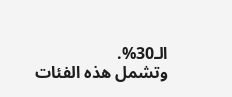الـ30%.
وتشمل هذه الفئات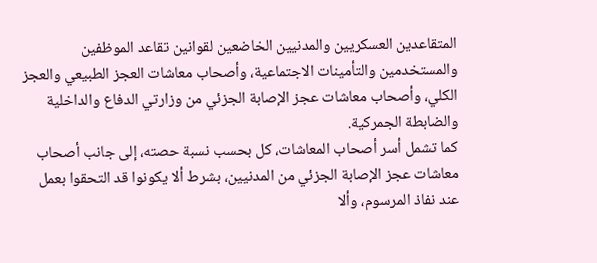المتقاعدين العسكريين والمدنيين الخاضعين لقوانين تقاعد الموظفين والمستخدمين والتأمينات الاجتماعية، وأصحاب معاشات العجز الطبيعي والعجز الكلي، وأصحاب معاشات عجز الإصابة الجزئي من وزارتي الدفاع والداخلية والضابطة الجمركية.
كما تشمل أسر أصحاب المعاشات، كل بحسب نسبة حصته، إلى جانب أصحاب معاشات عجز الإصابة الجزئي من المدنيين، بشرط ألا يكونوا قد التحقوا بعمل عند نفاذ المرسوم، وألا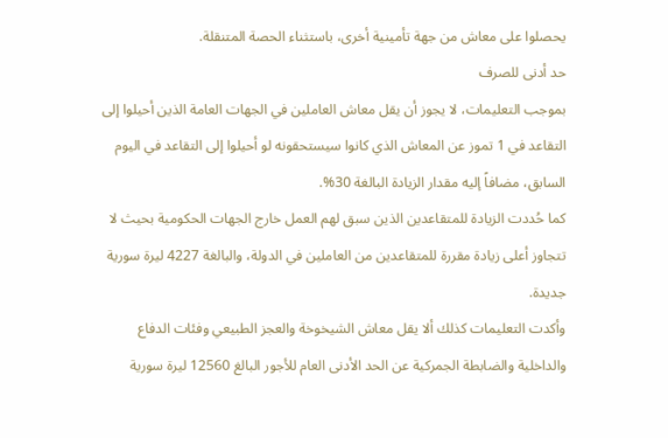يحصلوا على معاش من جهة تأمينية أخرى، باستثناء الحصة المتنقلة.
حد أدنى للصرف
بموجب التعليمات، لا يجوز أن يقل معاش العاملين في الجهات العامة الذين أحيلوا إلى التقاعد في 1 تموز عن المعاش الذي كانوا سيستحقونه لو أحيلوا إلى التقاعد في اليوم السابق، مضافاً إليه مقدار الزيادة البالغة 30%.
كما حُددت الزيادة للمتقاعدين الذين سبق لهم العمل خارج الجهات الحكومية بحيث لا تتجاوز أعلى زيادة مقررة للمتقاعدين من العاملين في الدولة، والبالغة 4227 ليرة سورية جديدة.
وأكدت التعليمات كذلك ألا يقل معاش الشيخوخة والعجز الطبيعي وفئات الدفاع والداخلية والضابطة الجمركية عن الحد الأدنى العام للأجور البالغ 12560 ليرة سورية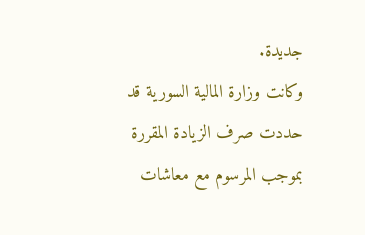جديدة.
وكانت وزارة المالية السورية قد حددت صرف الزيادة المقررة بموجب المرسوم مع معاشات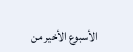الأسبوع الأخير من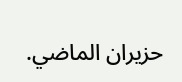حزيران الماضي.